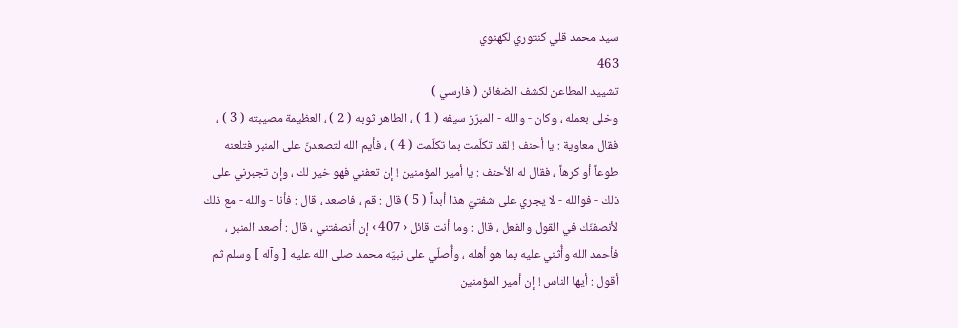سيد محمد قلي كنتوري لكهنوي
463
تشييد المطاعن لكشف الضغائن ( فارسي )
وخلى بعمله ، وكان - والله - المبرّز سيفه ( 1 ) ، الطاهر ثوبه ( 2 ) ، العظيمة مصيبته ( 3 ) ، فقال معاوية : يا أحنف ! لقد تكلّمت بما تكلّمت ( 4 ) ، فأيم الله لتصعدنّ على المنبر فتلعنه طوعاً أو كرهاً ، فقال له الأحنف : يا أمير المؤمنين ! إن تعفني فهو خير لك ، وإن تجبرني على ذلك - فوالله - لا يجري على شفتيّ هذا أبداً ( 5 ) قال : قم ، فاصعد ، قال : فأنا - والله - مع ذلك لأنصفنّك في القول والفعل ، قال : وما أنت قائل ‹ 407 › إن أنصفتني ، قال : أصعد المنبر ، فأحمد الله وأُثني عليه بما هو أهله ، وأُصلّي على نبيّه محمد صلى الله عليه [ وآله ] وسلم ثم أقول : أيها الناس ! إن أمير المؤمنين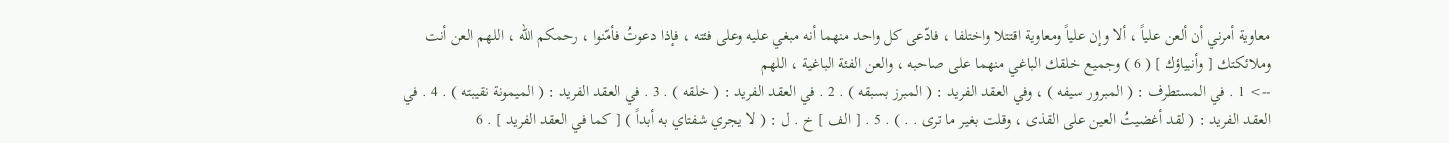معاوية أمرني أن ألعن علياً ، ألا وإن علياً ومعاوية اقتتلا واختلفا ، فادّعى كل واحد منهما أنه مبغي عليه وعلى فئته ، فإذا دعوتُ فأمّنوا ، رحمكم الله ، اللهم العن أنت وملائكتك [ وأنبياؤك ] ( 6 ) وجميع خلقك الباغي منهما على صاحبه ، والعن الفئة الباغية ، اللهم
--> 1 . في المستطرف : ( المبرور سيفه ) ، وفي العقد الفريد : ( المبرز بسبقه ) . 2 . في العقد الفريد : ( خلقه ) . 3 . في العقد الفريد : ( الميمونة نقيبته ) . 4 . في العقد الفريد : ( لقد أغضيتُ العين على القذى ، وقلت بغير ما ترى . . ) . 5 . [ الف ] خ . ل : ( لا يجري شفتاي به أبداً ) [ كما في العقد الفريد ] . 6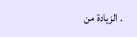. الزيادة من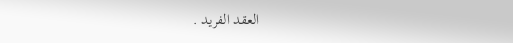العقد الفريد .